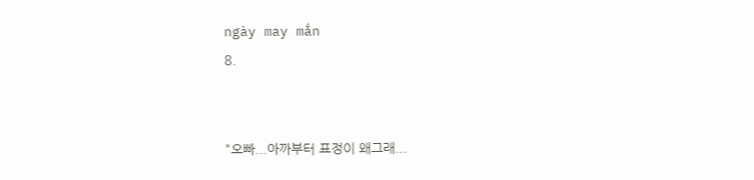ngày may mắn
8.


"오빠...아까부터 표정이 왜그래...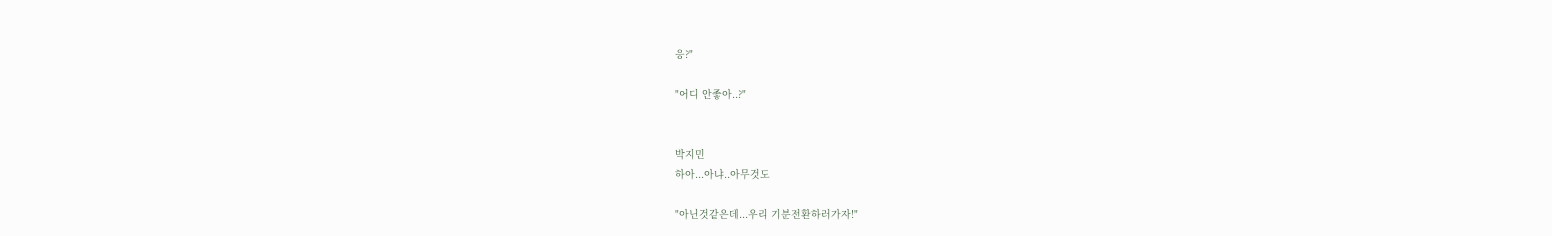응?"

"어디 안좋아..?"


박지민
하아...아냐..아무것도

"아닌것같은데...우리 기분전환하러가자!"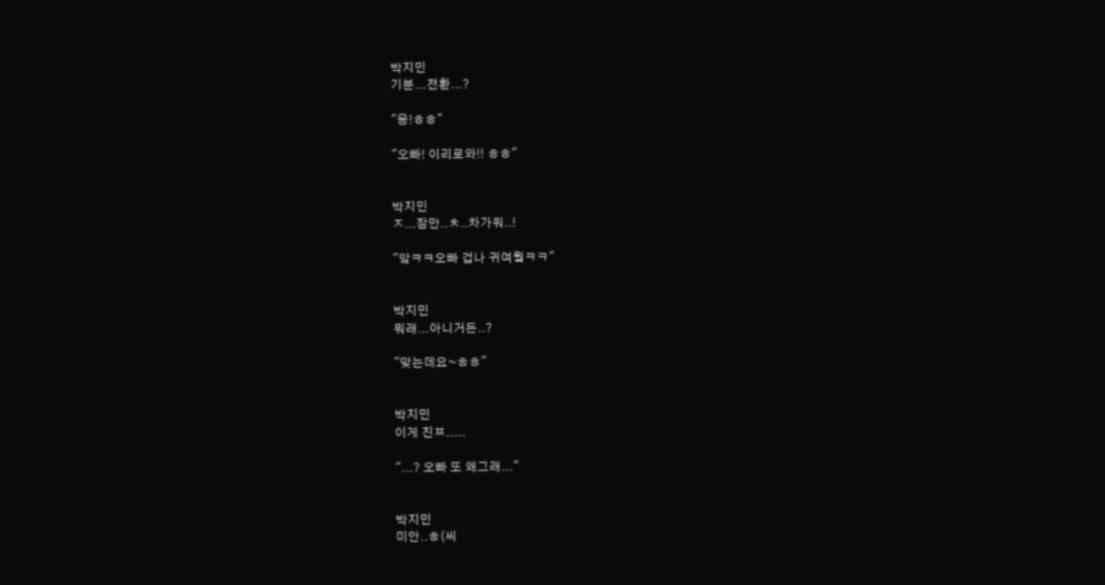박지민
기분...전환...?

"응!ㅎㅎ"

"오빠! 이리로와!! ㅎㅎ"


박지민
ㅈ...잠만..ㅊ..차가워..!

"앜ㅋㅋ오빠 겁나 귀여웤ㅋㅋ"


박지민
뭐래...아니거든..?

"맞는데요~ㅎㅎ"


박지민
이게 진ㅉ.....

"...? 오빠 또 왜그래..."


박지민
미안..ㅎ(씨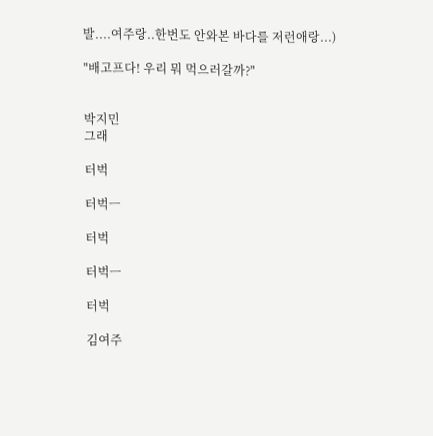발....여주랑..한번도 안와본 바다를 저런애랑...)

"배고프다! 우리 뭐 먹으러갈까?"


박지민
그래

터벅

터벅ㅡ

터벅

터벅ㅡ

터벅

김여주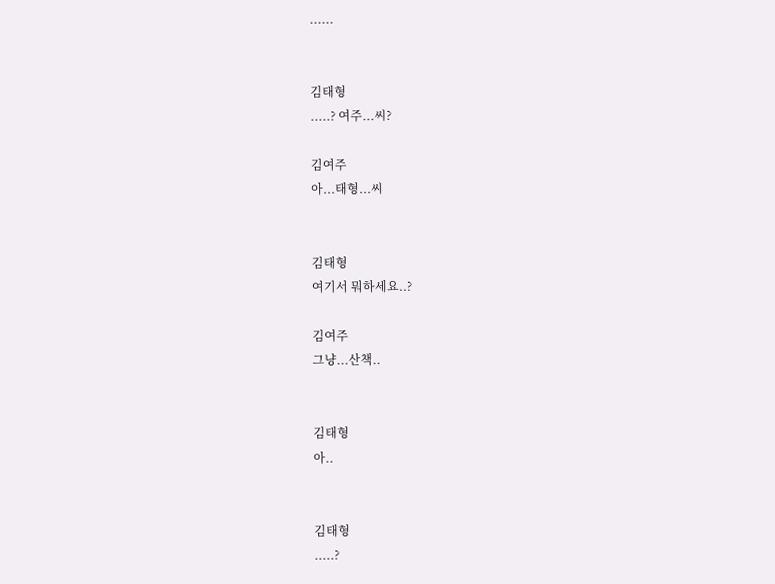......


김태형
.....? 여주...씨?

김여주
아...태형...씨


김태형
여기서 뭐하세요..?

김여주
그냥...산책..


김태형
아..


김태형
.....?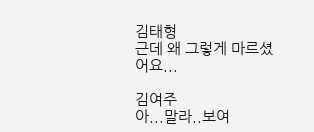김태형
근데 왜 그렇게 마르셨어요...

김여주
아...말라..보여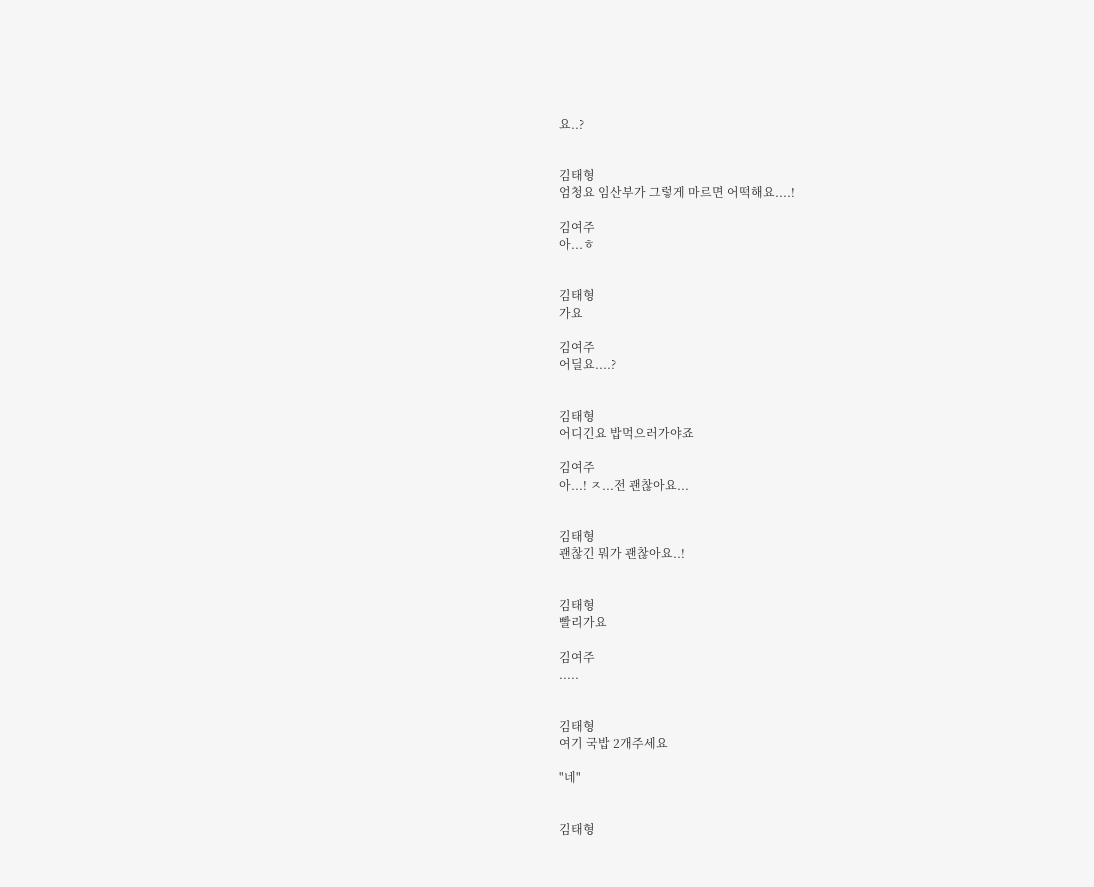요..?


김태형
엄청요 임산부가 그렇게 마르면 어떡해요....!

김여주
아...ㅎ


김태형
가요

김여주
어딜요....?


김태형
어디긴요 밥먹으러가야죠

김여주
아...! ㅈ...전 괜찮아요...


김태형
괜찮긴 뭐가 괜찮아요..!


김태형
빨리가요

김여주
.....


김태형
여기 국밥 2개주세요

"네"


김태형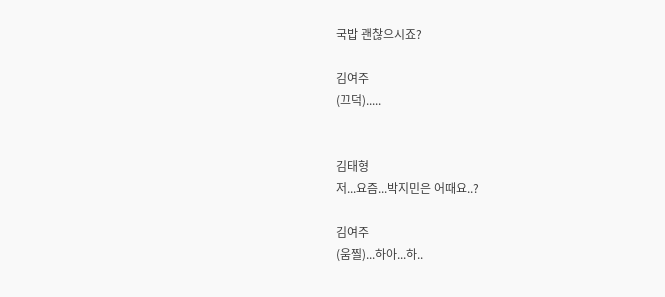국밥 괜찮으시죠?

김여주
(끄덕).....


김태형
저...요즘...박지민은 어때요..?

김여주
(움찔)...하아...하..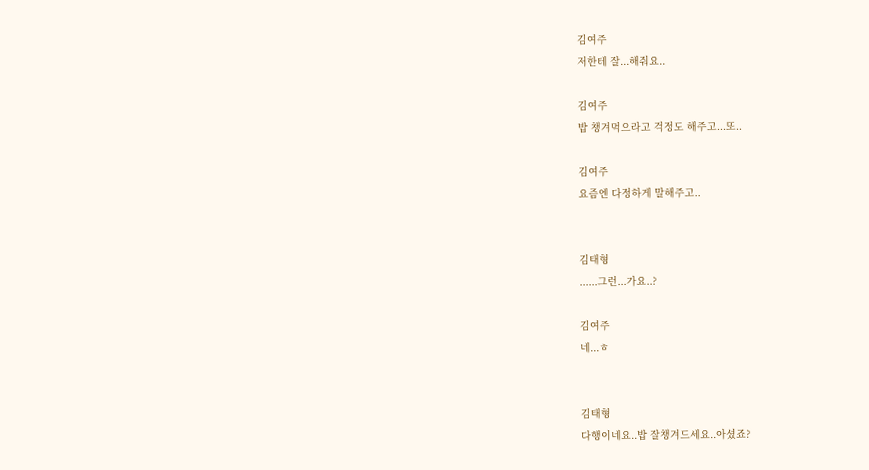김여주
저한테 잘...해줘요..

김여주
밥 챙겨먹으라고 걱정도 해주고...또..

김여주
요즘엔 다정하게 말해주고..


김태형
......그런...가요..?

김여주
네...ㅎ


김태형
다행이네요..밥 잘챙겨드세요..아셨죠?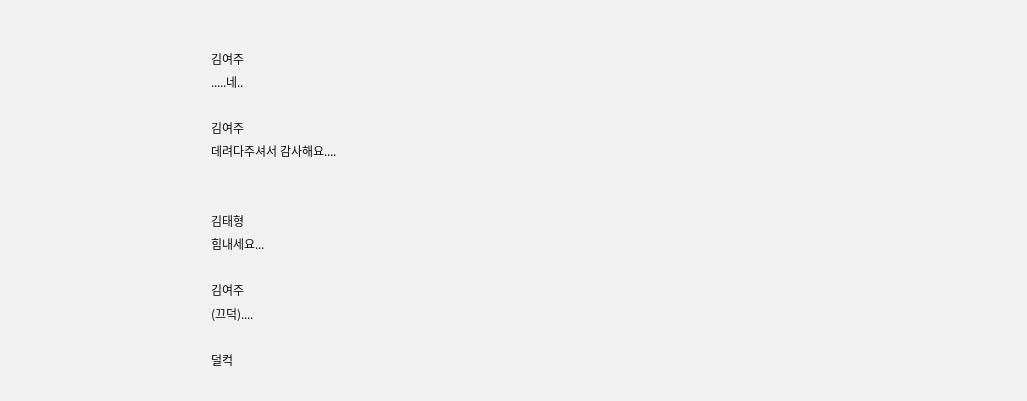김여주
.....네..

김여주
데려다주셔서 감사해요....


김태형
힘내세요...

김여주
(끄덕)....

덜컥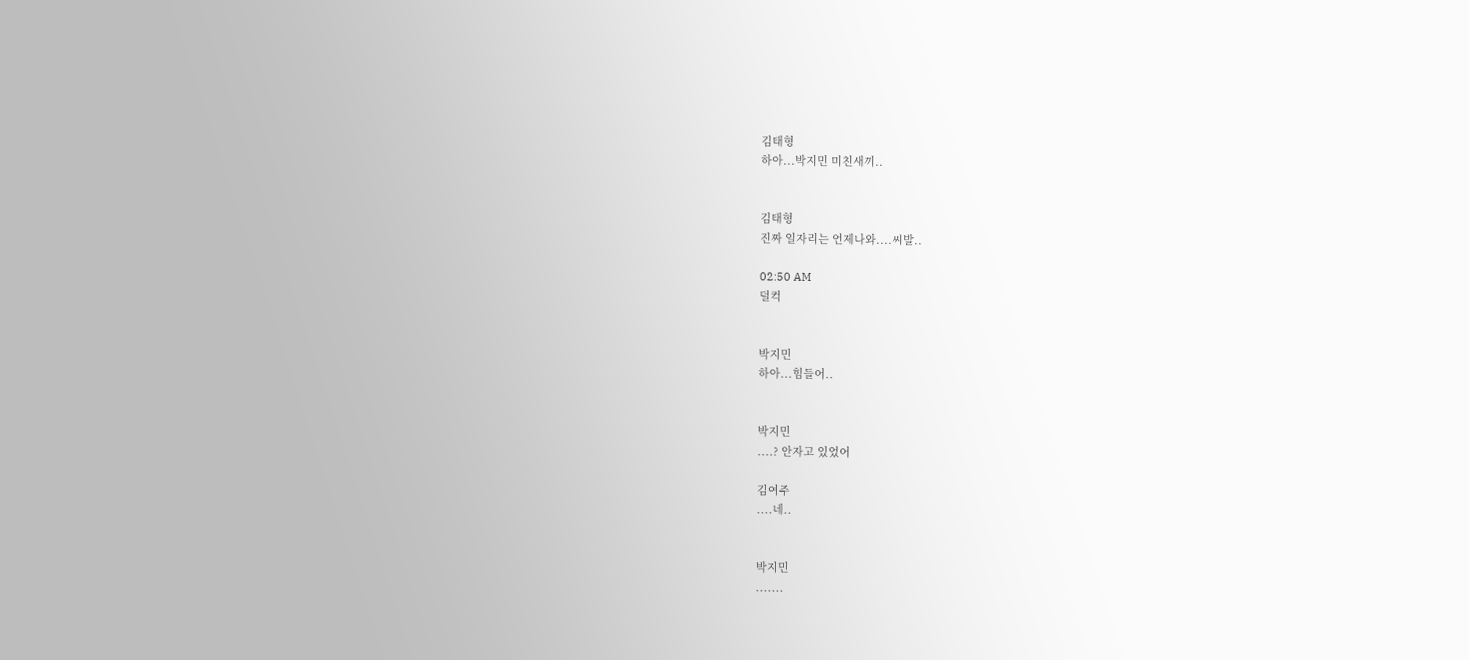김태형
하아...박지민 미친새끼..


김태형
진짜 일자리는 언제나와....씨발..

02:50 AM
덜컥


박지민
하아...힘들어..


박지민
....? 안자고 있었어

김여주
....네..


박지민
.......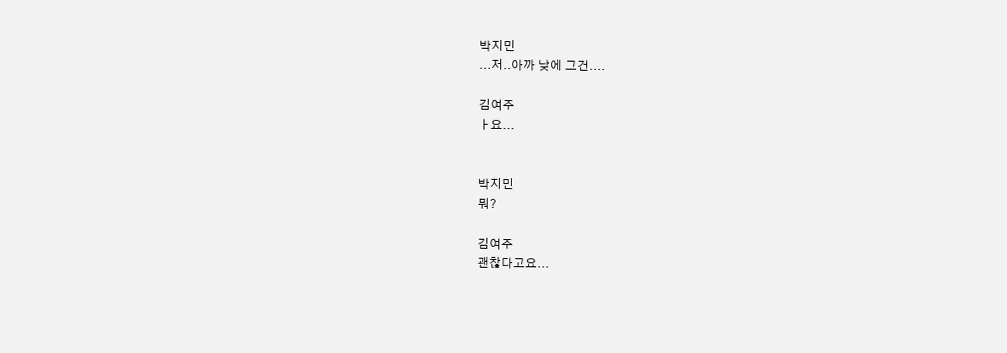박지민
...저..아까 낮에 그건....

김여주
ㅏ요...


박지민
뭐?

김여주
괜찮다고요...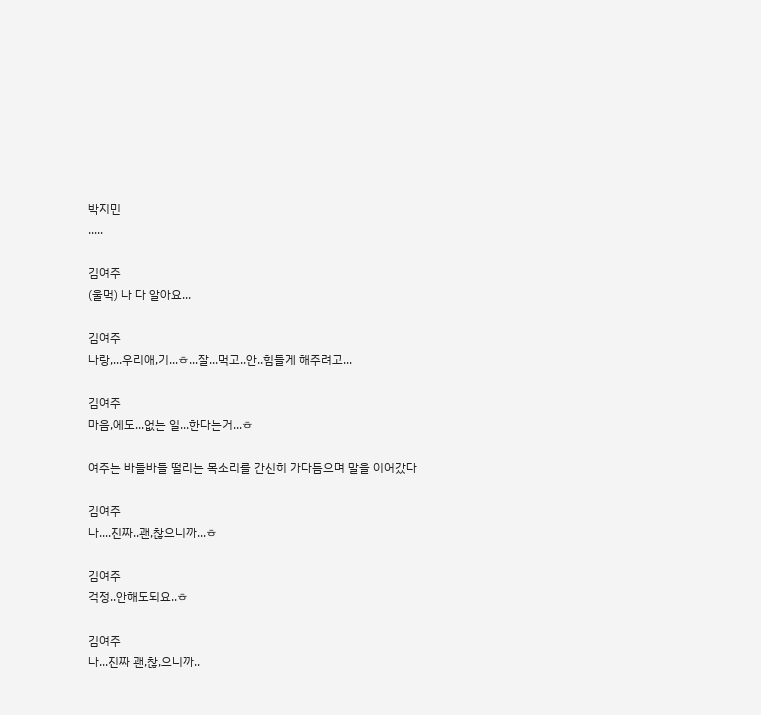박지민
.....

김여주
(울먹) 나 다 알아요...

김여주
나랑,...우리애,기...ㅎ...잘...먹고..안..힘들게 해주려고...

김여주
마음,에도...없는 일...한다는거...ㅎ

여주는 바들바들 떨리는 목소리를 간신히 가다듬으며 말을 이어갔다

김여주
나....진짜..괜,찮으니까...ㅎ

김여주
걱정..안해도되요..ㅎ

김여주
나...진짜 괜,찮,으니까..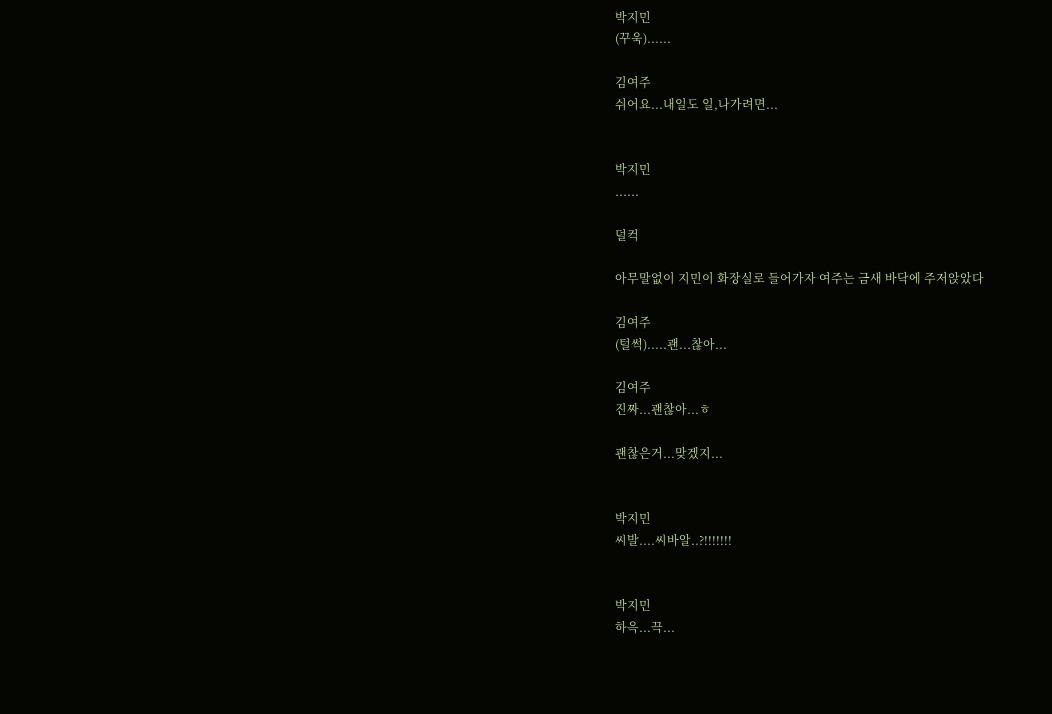박지민
(꾸욱)......

김여주
쉬어요...내일도 일,나가려면...


박지민
......

덜컥

아무말없이 지민이 화장실로 들어가자 여주는 금새 바닥에 주저앉았다

김여주
(털썩).....괜...찮아...

김여주
진짜...괜찮아...ㅎ

괜찮은거...맞겠지...


박지민
씨발....씨바알..?!!!!!!!


박지민
하윽...끅...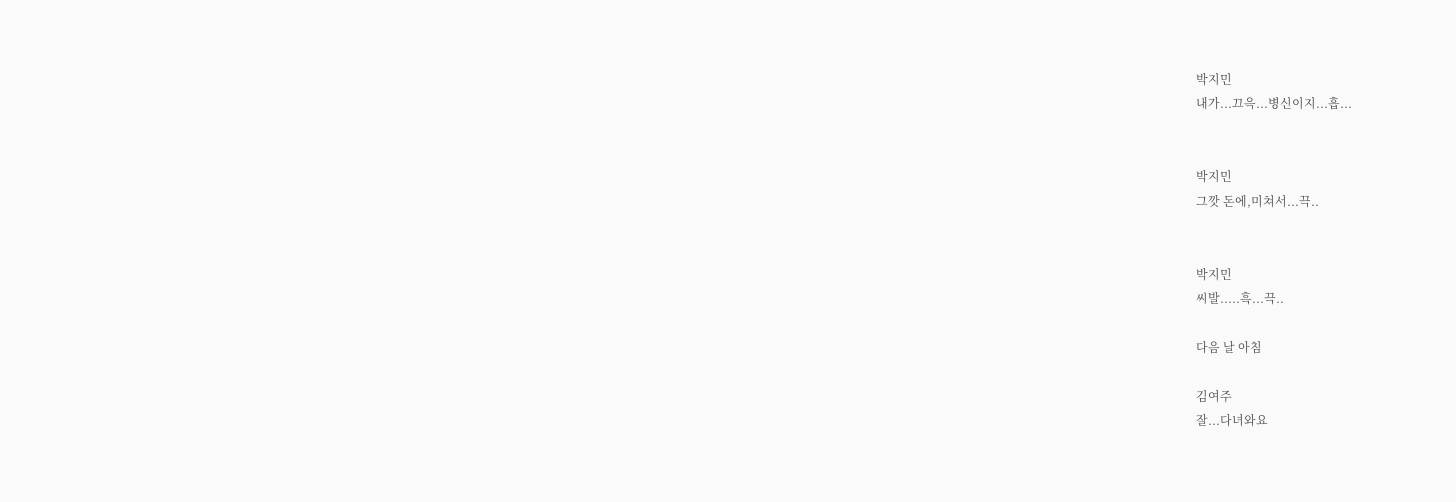박지민
내가...끄윽...병신이지...흡...


박지민
그깟 돈에,미쳐서...끅..


박지민
씨발.....흑...끅..

다음 날 아침

김여주
잘...다녀와요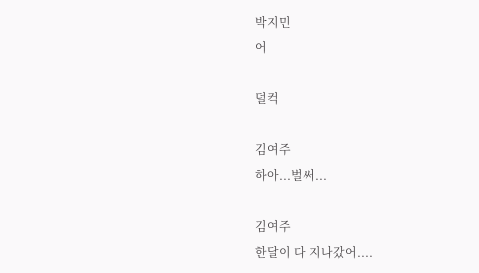박지민
어

덜컥

김여주
하아...벌써...

김여주
한달이 다 지나갔어....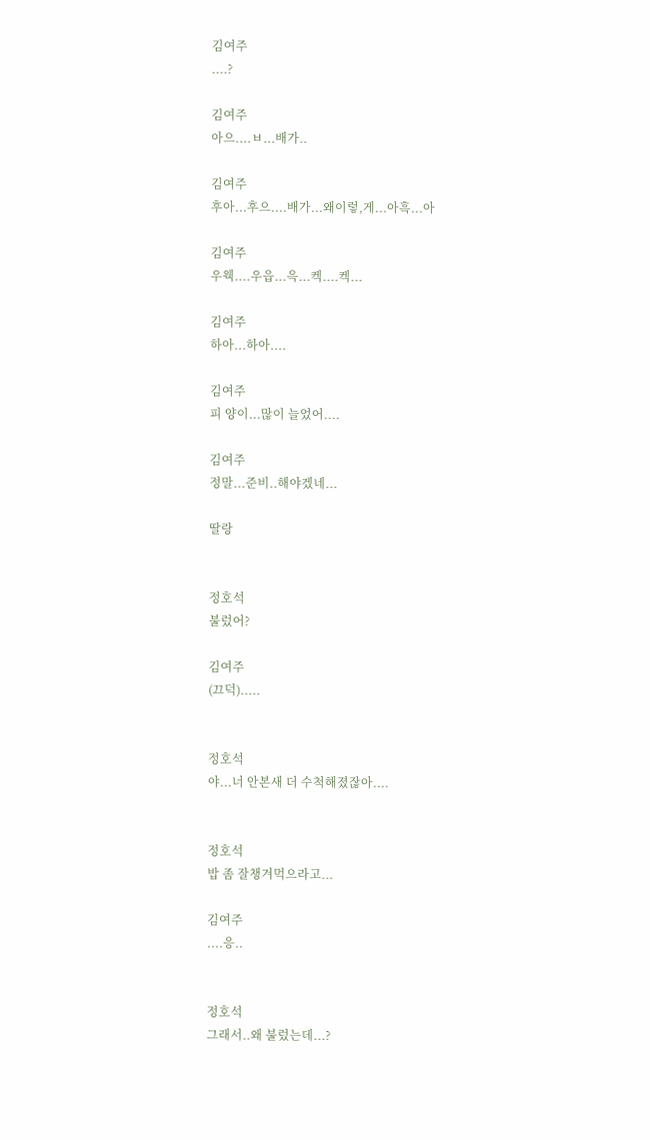김여주
....?

김여주
아으....ㅂ...배가..

김여주
후아...후으....배가...왜이렇,게...아흑...아

김여주
우웩....우읍...윽...켁....켁...

김여주
하아...하아....

김여주
피 양이...많이 늘었어....

김여주
정말...준비..해야겠네...

딸랑


정호석
불렀어?

김여주
(끄덕).....


정호석
야...너 안본새 더 수척해졌잖아....


정호석
밥 좀 잘챙겨먹으라고...

김여주
....응..


정호석
그래서..왜 불렀는데...?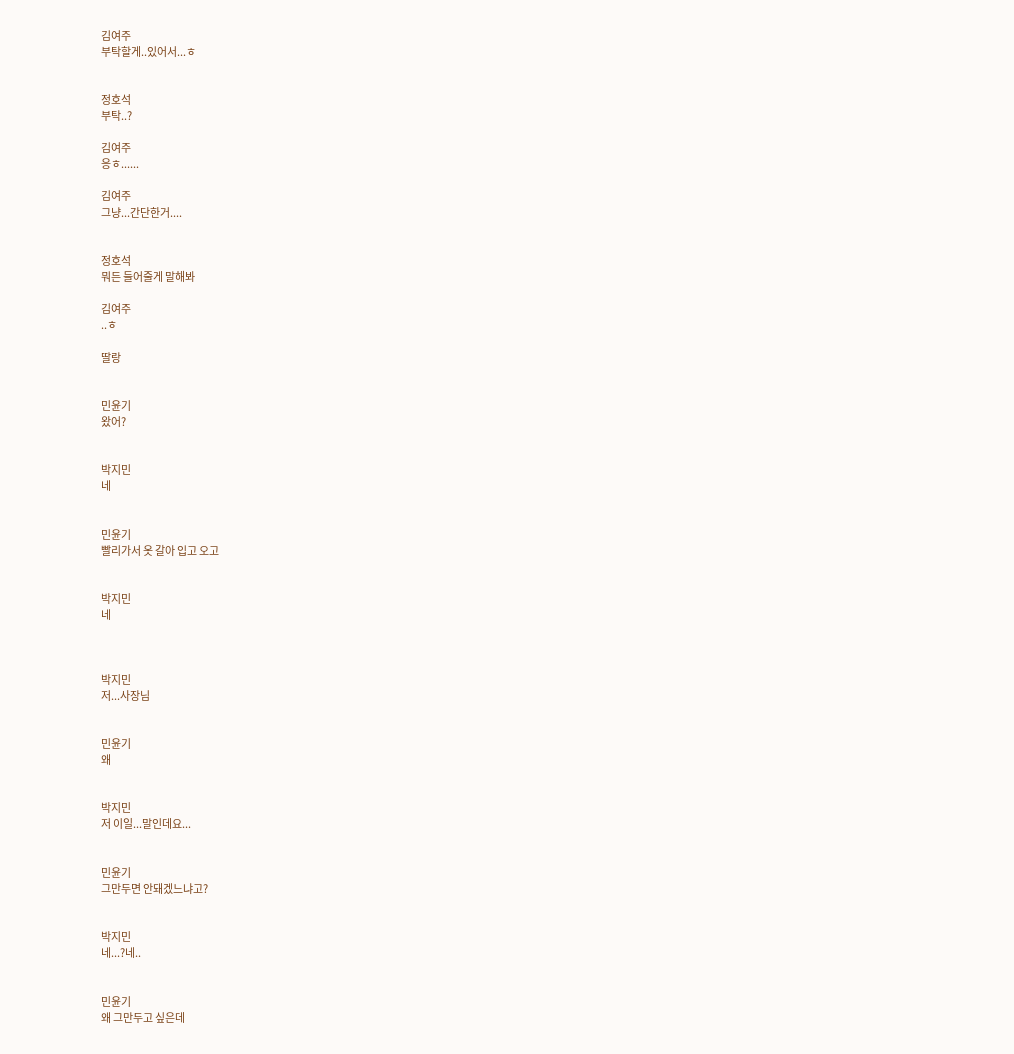김여주
부탁할게..있어서...ㅎ


정호석
부탁..?

김여주
응ㅎ......

김여주
그냥...간단한거....


정호석
뭐든 들어줄게 말해봐

김여주
..ㅎ

딸랑


민윤기
왔어?


박지민
네


민윤기
빨리가서 옷 갈아 입고 오고


박지민
네



박지민
저...사장님


민윤기
왜


박지민
저 이일...말인데요...


민윤기
그만두면 안돼겠느냐고?


박지민
네...?네..


민윤기
왜 그만두고 싶은데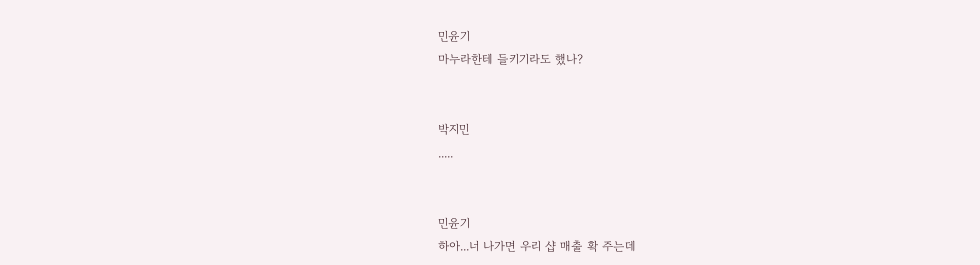민윤기
마누라한테 들키기라도 했나?


박지민
.....


민윤기
하아...너 나가면 우리 샵 매출 확 주는데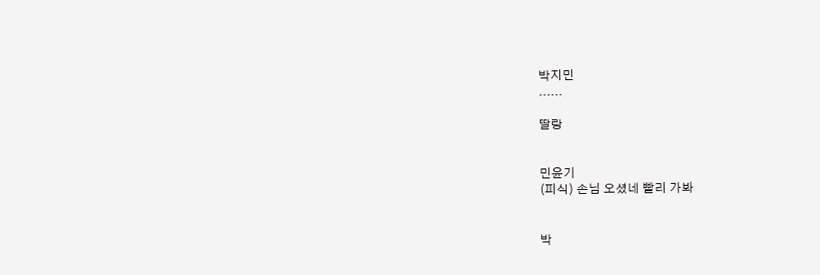박지민
......

딸랑


민윤기
(피식) 손님 오셨네 빨리 가봐


박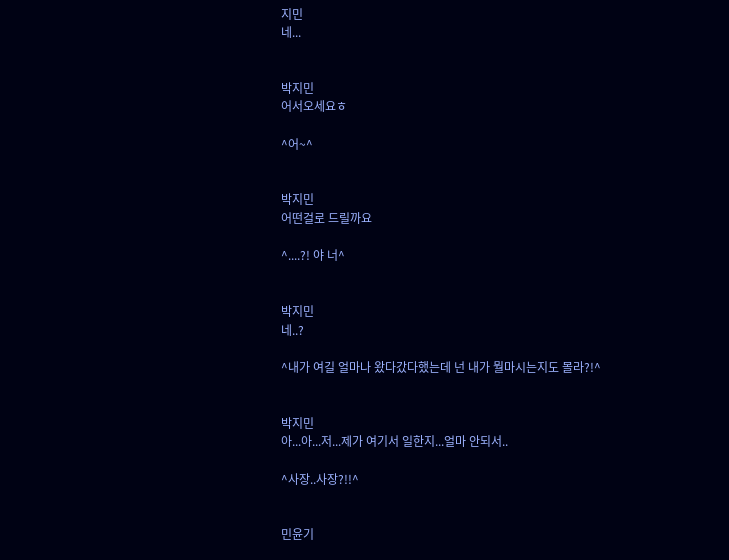지민
네...


박지민
어서오세요ㅎ

^어~^


박지민
어떤걸로 드릴까요

^....?! 야 너^


박지민
네..?

^내가 여길 얼마나 왔다갔다했는데 넌 내가 뭘마시는지도 몰라?!^


박지민
아...아...저...제가 여기서 일한지...얼마 안되서..

^사장..사장?!!^


민윤기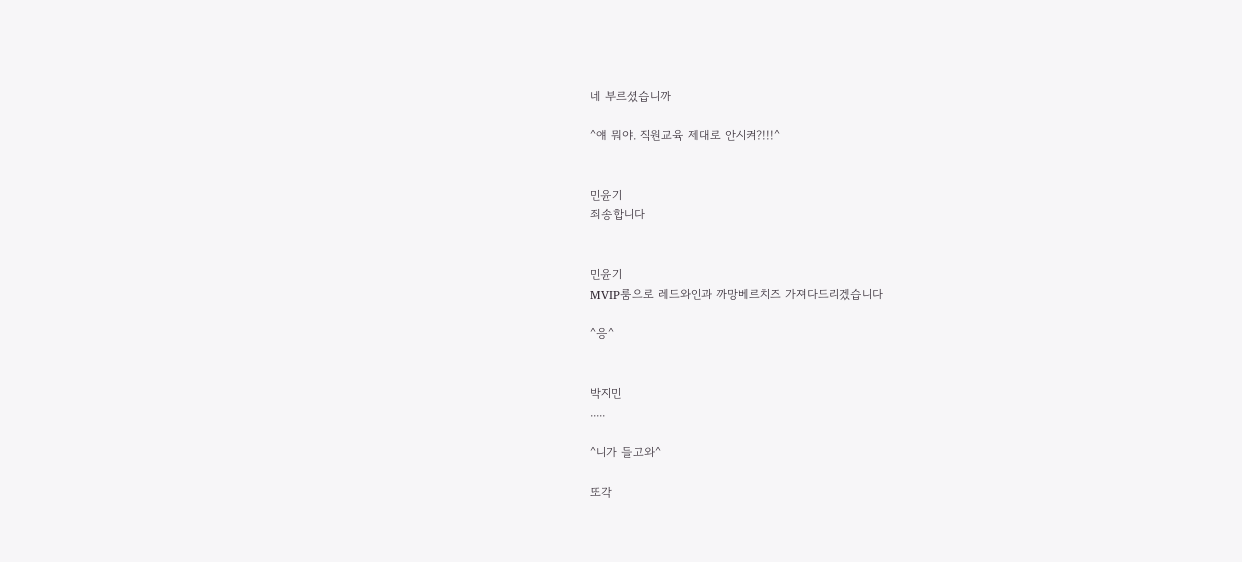네 부르셨습니까

^얘 뭐야. 직원교육 제대로 안시켜?!!!^


민윤기
죄송합니다


민윤기
MVIP룸으로 레드와인과 까망베르치즈 가져다드리겠습니다

^응^


박지민
.....

^니가 들고와^

또각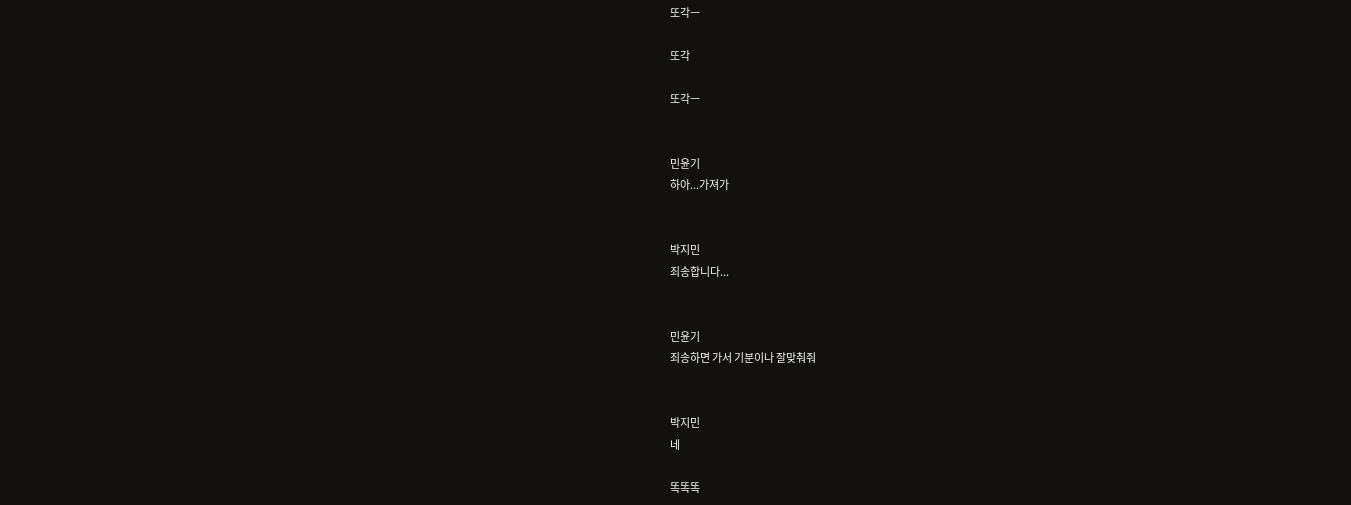또각ㅡ

또각

또각ㅡ


민윤기
하아...가져가


박지민
죄송합니다...


민윤기
죄송하면 가서 기분이나 잘맞춰줘


박지민
네

똑똑똑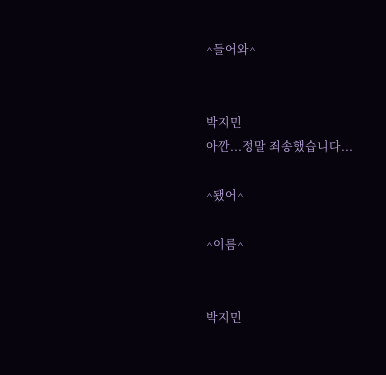^들어와^


박지민
아깐...정말 죄송했습니다...

^됐어^

^이름^


박지민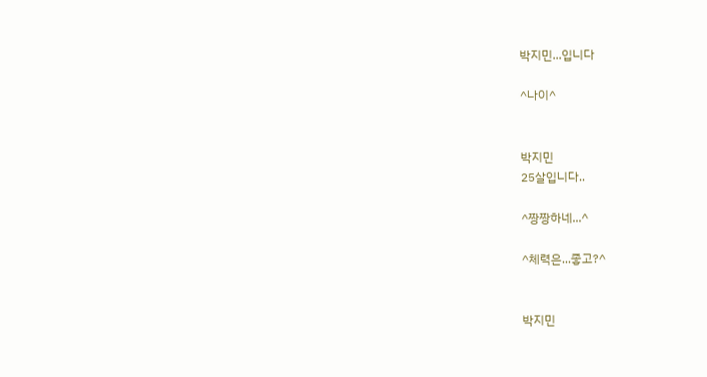박지민...입니다

^나이^


박지민
25살입니다..

^짱짱하네...^

^체력은...좋고?^


박지민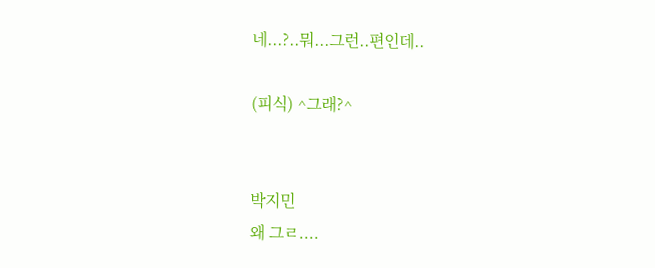네...?..뭐...그런..편인데..

(피식) ^그래?^


박지민
왜 그ㄹ....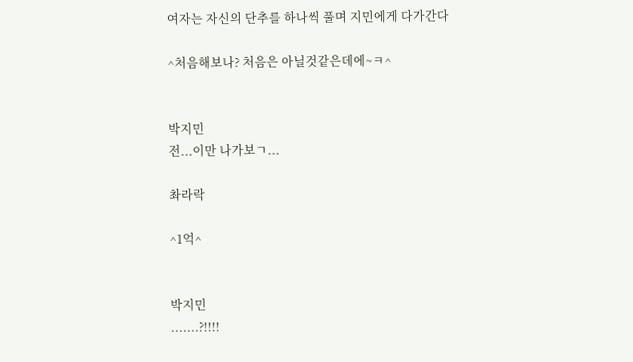여자는 자신의 단추를 하나씩 풀며 지민에게 다가간다

^처음해보나? 처음은 아닐것같은데에~ㅋ^


박지민
전...이만 나가보ㄱ...

촤라락

^1억^


박지민
.......?!!!!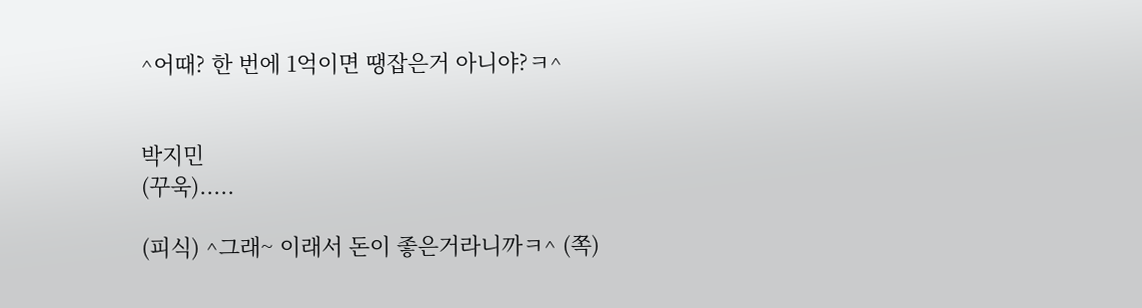^어때? 한 번에 1억이면 땡잡은거 아니야?ㅋ^


박지민
(꾸욱).....

(피식) ^그래~ 이래서 돈이 좋은거라니까ㅋ^ (쪽)